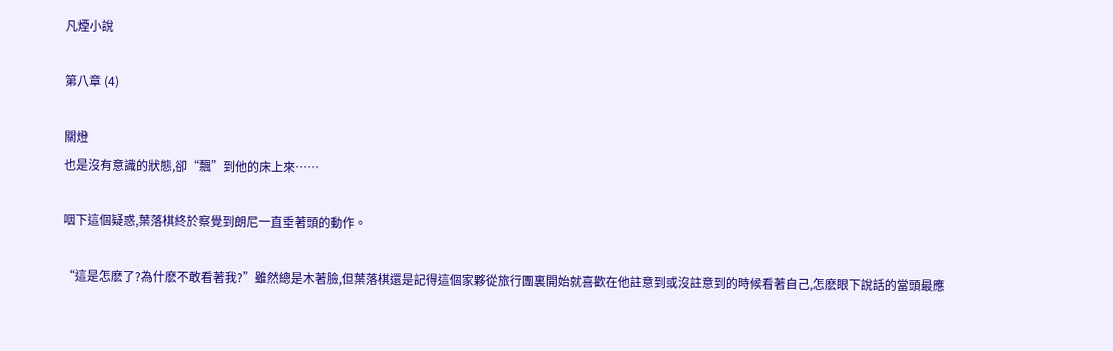凡煙小說

第八章 (4)

關燈
也是沒有意識的狀態,卻“飄”到他的床上來……

咽下這個疑惑,葉落棋終於察覺到朗尼一直垂著頭的動作。

“這是怎麽了?為什麽不敢看著我?”雖然總是木著臉,但葉落棋還是記得這個家夥從旅行團裏開始就喜歡在他註意到或沒註意到的時候看著自己,怎麽眼下說話的當頭最應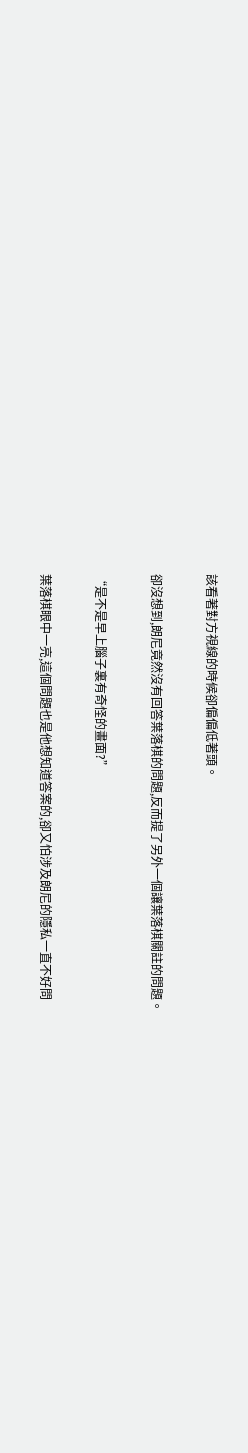該看著對方視線的時候卻偏偏低著頭。

卻沒想到,朗尼竟然沒有回答葉落棋的問題,反而提了另外一個讓葉落棋關註的問題。

“是不是早上腦子裏有奇怪的畫面?”

葉落棋眼中一亮,這個問題也是他想知道答案的,卻又怕涉及朗尼的隱私一直不好問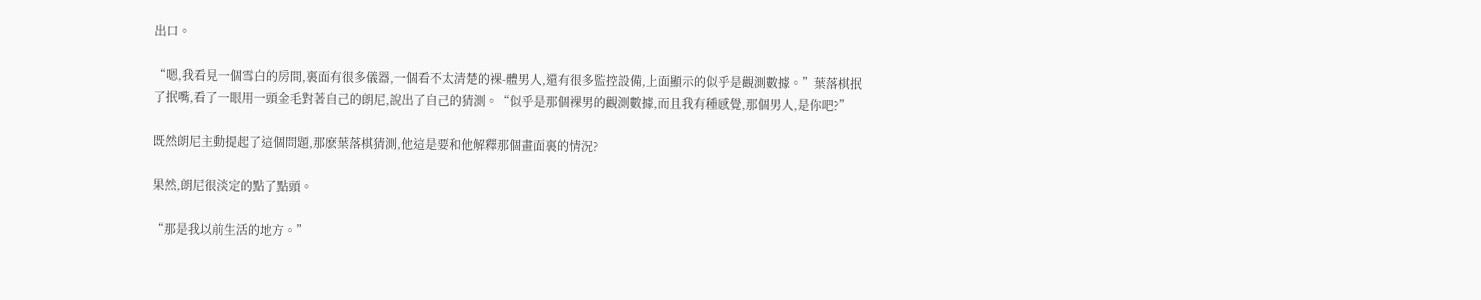出口。

“嗯,我看見一個雪白的房間,裏面有很多儀器,一個看不太清楚的裸-體男人,還有很多監控設備,上面顯示的似乎是觀測數據。”葉落棋抿了抿嘴,看了一眼用一頭金毛對著自己的朗尼,說出了自己的猜測。“似乎是那個裸男的觀測數據,而且我有種感覺,那個男人,是你吧?”

既然朗尼主動提起了這個問題,那麽葉落棋猜測,他這是要和他解釋那個畫面裏的情況?

果然,朗尼很淡定的點了點頭。

“那是我以前生活的地方。”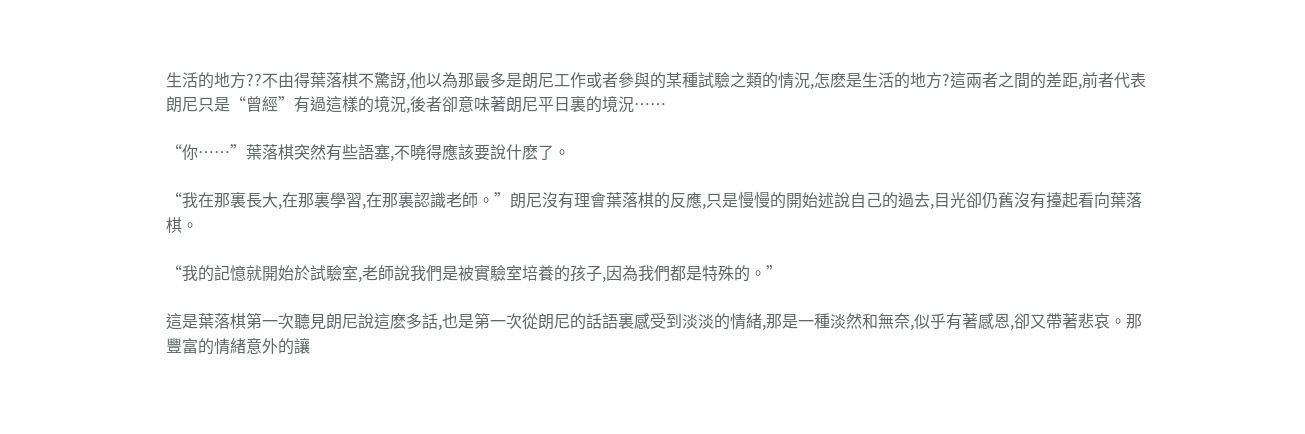生活的地方??不由得葉落棋不驚訝,他以為那最多是朗尼工作或者參與的某種試驗之類的情況,怎麽是生活的地方?這兩者之間的差距,前者代表朗尼只是“曾經”有過這樣的境況,後者卻意味著朗尼平日裏的境況……

“你……”葉落棋突然有些語塞,不曉得應該要說什麽了。

“我在那裏長大,在那裏學習,在那裏認識老師。”朗尼沒有理會葉落棋的反應,只是慢慢的開始述說自己的過去,目光卻仍舊沒有擡起看向葉落棋。

“我的記憶就開始於試驗室,老師說我們是被實驗室培養的孩子,因為我們都是特殊的。”

這是葉落棋第一次聽見朗尼說這麽多話,也是第一次從朗尼的話語裏感受到淡淡的情緒,那是一種淡然和無奈,似乎有著感恩,卻又帶著悲哀。那豐富的情緒意外的讓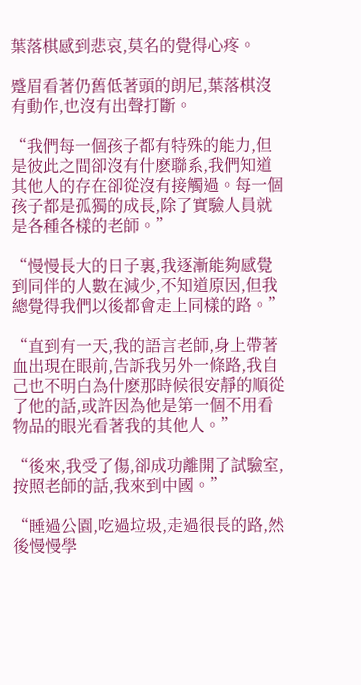葉落棋感到悲哀,莫名的覺得心疼。

蹙眉看著仍舊低著頭的朗尼,葉落棋沒有動作,也沒有出聲打斷。

“我們每一個孩子都有特殊的能力,但是彼此之間卻沒有什麽聯系,我們知道其他人的存在卻從沒有接觸過。每一個孩子都是孤獨的成長,除了實驗人員就是各種各樣的老師。”

“慢慢長大的日子裏,我逐漸能夠感覺到同伴的人數在減少,不知道原因,但我總覺得我們以後都會走上同樣的路。”

“直到有一天,我的語言老師,身上帶著血出現在眼前,告訴我另外一條路,我自己也不明白為什麽那時候很安靜的順從了他的話,或許因為他是第一個不用看物品的眼光看著我的其他人。”

“後來,我受了傷,卻成功離開了試驗室,按照老師的話,我來到中國。”

“睡過公園,吃過垃圾,走過很長的路,然後慢慢學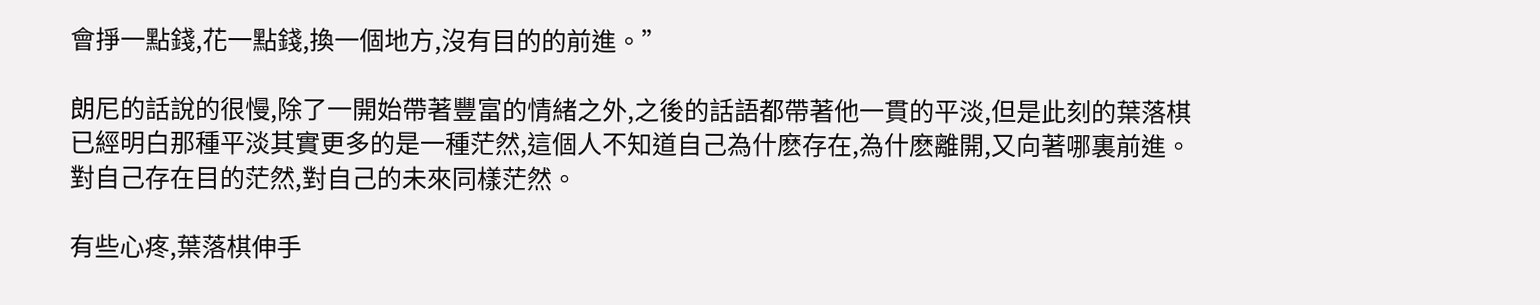會掙一點錢,花一點錢,換一個地方,沒有目的的前進。”

朗尼的話說的很慢,除了一開始帶著豐富的情緒之外,之後的話語都帶著他一貫的平淡,但是此刻的葉落棋已經明白那種平淡其實更多的是一種茫然,這個人不知道自己為什麽存在,為什麽離開,又向著哪裏前進。對自己存在目的茫然,對自己的未來同樣茫然。

有些心疼,葉落棋伸手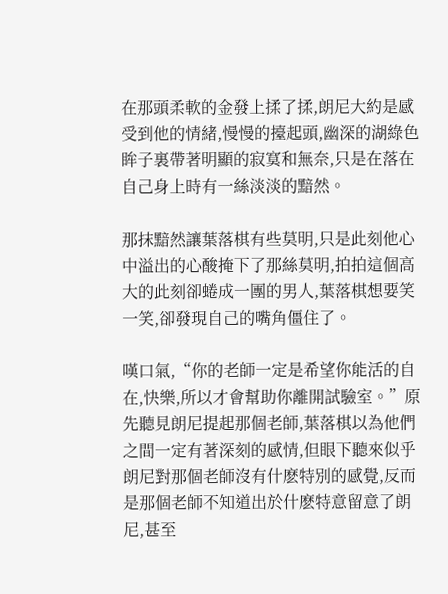在那頭柔軟的金發上揉了揉,朗尼大約是感受到他的情緒,慢慢的擡起頭,幽深的湖綠色眸子裏帶著明顯的寂寞和無奈,只是在落在自己身上時有一絲淡淡的黯然。

那抹黯然讓葉落棋有些莫明,只是此刻他心中溢出的心酸掩下了那絲莫明,拍拍這個高大的此刻卻蜷成一團的男人,葉落棋想要笑一笑,卻發現自己的嘴角僵住了。

嘆口氣,“你的老師一定是希望你能活的自在,快樂,所以才會幫助你離開試驗室。”原先聽見朗尼提起那個老師,葉落棋以為他們之間一定有著深刻的感情,但眼下聽來似乎朗尼對那個老師沒有什麽特別的感覺,反而是那個老師不知道出於什麽特意留意了朗尼,甚至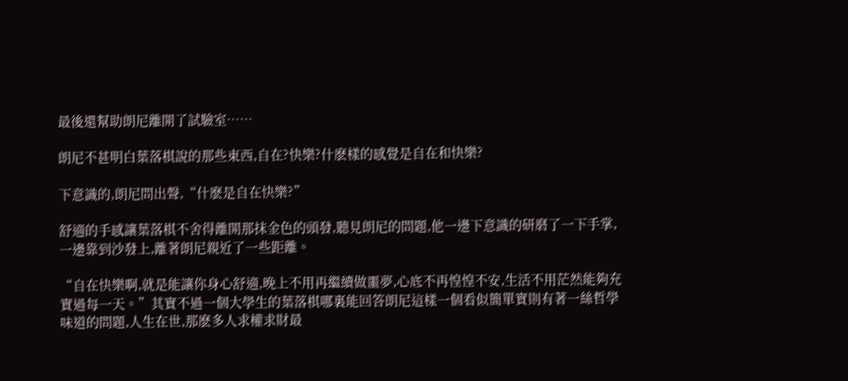最後還幫助朗尼離開了試驗室……

朗尼不甚明白葉落棋說的那些東西,自在?快樂?什麽樣的感覺是自在和快樂?

下意識的,朗尼問出聲,“什麽是自在快樂?”

舒適的手感讓葉落棋不舍得離開那抹金色的頭發,聽見朗尼的問題,他一邊下意識的研磨了一下手掌,一邊靠到沙發上,離著朗尼親近了一些距離。

“自在快樂啊,就是能讓你身心舒適,晚上不用再繼續做噩夢,心底不再惶惶不安,生活不用茫然能夠充實過每一天。”其實不過一個大學生的葉落棋哪裏能回答朗尼這樣一個看似簡單實則有著一絲哲學味道的問題,人生在世,那麽多人求權求財最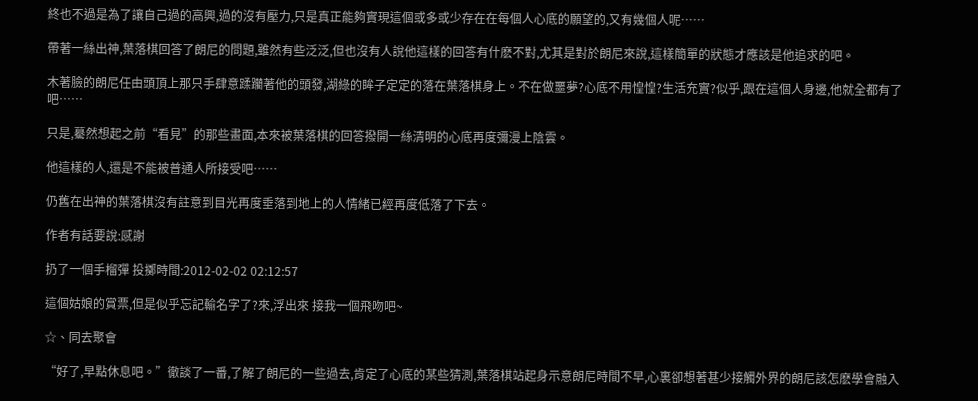終也不過是為了讓自己過的高興,過的沒有壓力,只是真正能夠實現這個或多或少存在在每個人心底的願望的,又有幾個人呢……

帶著一絲出神,葉落棋回答了朗尼的問題,雖然有些泛泛,但也沒有人說他這樣的回答有什麽不對,尤其是對於朗尼來說,這樣簡單的狀態才應該是他追求的吧。

木著臉的朗尼任由頭頂上那只手肆意蹂躪著他的頭發,湖綠的眸子定定的落在葉落棋身上。不在做噩夢?心底不用惶惶?生活充實?似乎,跟在這個人身邊,他就全都有了吧……

只是,驀然想起之前“看見”的那些畫面,本來被葉落棋的回答撥開一絲清明的心底再度彌漫上陰雲。

他這樣的人,還是不能被普通人所接受吧……

仍舊在出神的葉落棋沒有註意到目光再度垂落到地上的人情緒已經再度低落了下去。

作者有話要說:感謝

扔了一個手榴彈 投擲時間:2012-02-02 02:12:57

這個姑娘的賞票,但是似乎忘記輸名字了?來,浮出來 接我一個飛吻吧~

☆、同去聚會

“好了,早點休息吧。”徹談了一番,了解了朗尼的一些過去,肯定了心底的某些猜測,葉落棋站起身示意朗尼時間不早,心裏卻想著甚少接觸外界的朗尼該怎麽學會融入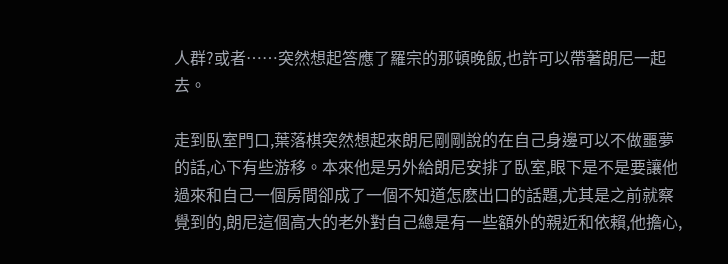人群?或者……突然想起答應了羅宗的那頓晚飯,也許可以帶著朗尼一起去。

走到臥室門口,葉落棋突然想起來朗尼剛剛說的在自己身邊可以不做噩夢的話,心下有些游移。本來他是另外給朗尼安排了臥室,眼下是不是要讓他過來和自己一個房間卻成了一個不知道怎麽出口的話題,尤其是之前就察覺到的,朗尼這個高大的老外對自己總是有一些額外的親近和依賴,他擔心,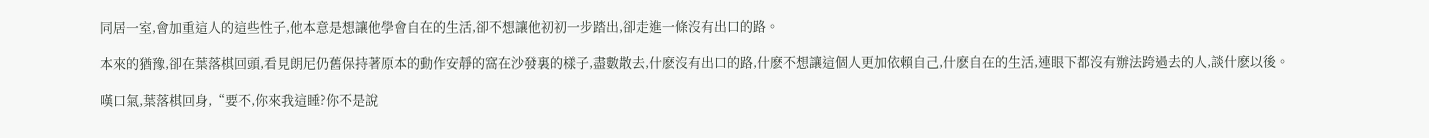同居一室,會加重這人的這些性子,他本意是想讓他學會自在的生活,卻不想讓他初初一步踏出,卻走進一條沒有出口的路。

本來的猶豫,卻在葉落棋回頭,看見朗尼仍舊保持著原本的動作安靜的窩在沙發裏的樣子,盡數散去,什麽沒有出口的路,什麽不想讓這個人更加依賴自己,什麽自在的生活,連眼下都沒有辦法跨過去的人,談什麽以後。

嘆口氣,葉落棋回身,“要不,你來我這睡?你不是說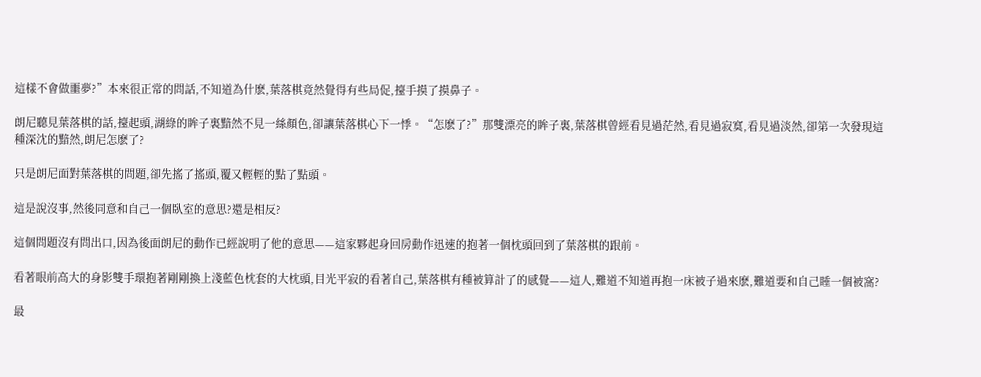這樣不會做噩夢?”本來很正常的問話,不知道為什麽,葉落棋竟然覺得有些局促,擡手摸了摸鼻子。

朗尼聽見葉落棋的話,擡起頭,湖綠的眸子裏黯然不見一絲顏色,卻讓葉落棋心下一悸。“怎麽了?”那雙漂亮的眸子裏,葉落棋曾經看見過茫然,看見過寂寞,看見過淡然,卻第一次發現這種深沈的黯然,朗尼怎麽了?

只是朗尼面對葉落棋的問題,卻先搖了搖頭,覆又輕輕的點了點頭。

這是說沒事,然後同意和自己一個臥室的意思?還是相反?

這個問題沒有問出口,因為後面朗尼的動作已經說明了他的意思——這家夥起身回房動作迅速的抱著一個枕頭回到了葉落棋的跟前。

看著眼前高大的身影雙手環抱著剛剛換上淺藍色枕套的大枕頭,目光平寂的看著自己,葉落棋有種被算計了的感覺——這人,難道不知道再抱一床被子過來麽,難道要和自己睡一個被窩?

最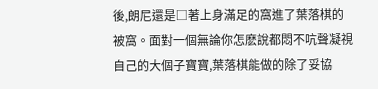後,朗尼還是□著上身滿足的窩進了葉落棋的被窩。面對一個無論你怎麽說都悶不吭聲凝視自己的大個子寶寶,葉落棋能做的除了妥協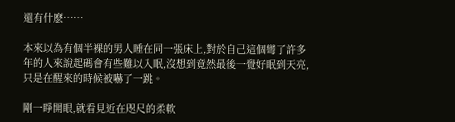還有什麽……

本來以為有個半裸的男人睡在同一張床上,對於自己這個彎了許多年的人來說起碼會有些難以入眠,沒想到竟然最後一覺好眠到天亮,只是在醒來的時候被嚇了一跳。

剛一睜開眼,就看見近在咫尺的柔軟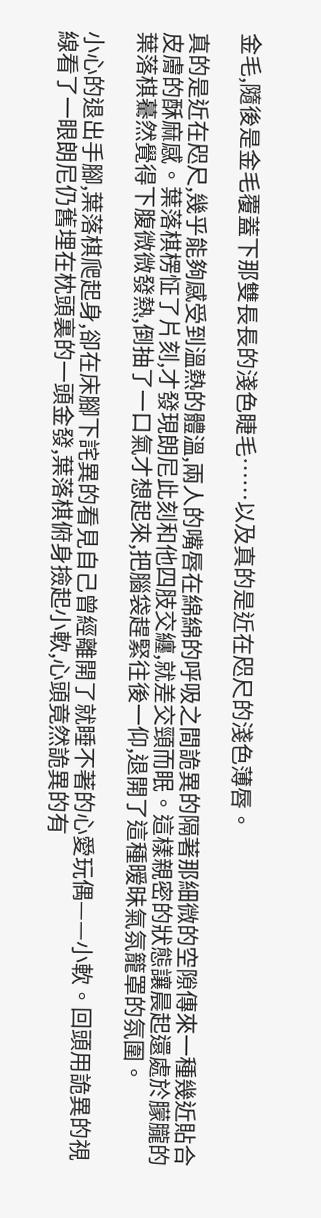金毛,隨後是金毛覆蓋下那雙長長的淺色睫毛……以及真的是近在咫尺的淺色薄唇。

真的是近在咫尺,幾乎能夠感受到溫熱的體溫,兩人的嘴唇在綿綿的呼吸之間詭異的隔著那細微的空隙傳來一種幾近貼合皮膚的酥麻感。葉落棋楞怔了片刻,才發現朗尼此刻和他四肢交纏,就差交頸而眠。這樣親密的狀態讓晨起還處於朦朧的葉落棋驀然覺得下腹微微發熱,倒抽了一口氣才想起來,把腦袋趕緊往後一仰,退開了這種暧昧氣氛籠罩的氛圍。

小心的退出手腳,葉落棋爬起身,卻在床腳下詫異的看見自己曾經離開了就睡不著的心愛玩偶——小軟。回頭用詭異的視線看了一眼朗尼仍舊埋在枕頭裏的一頭金發,葉落棋俯身撿起小軟,心頭竟然詭異的有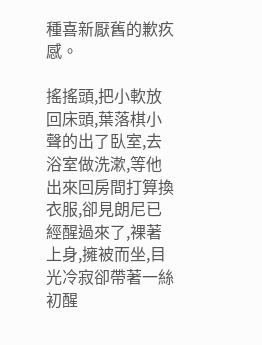種喜新厭舊的歉疚感。

搖搖頭,把小軟放回床頭,葉落棋小聲的出了臥室,去浴室做洗漱,等他出來回房間打算換衣服,卻見朗尼已經醒過來了,裸著上身,擁被而坐,目光冷寂卻帶著一絲初醒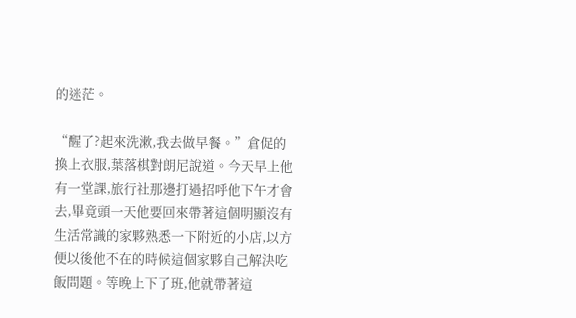的迷茫。

“醒了?起來洗漱,我去做早餐。”倉促的換上衣服,葉落棋對朗尼說道。今天早上他有一堂課,旅行社那邊打過招呼他下午才會去,畢竟頭一天他要回來帶著這個明顯沒有生活常識的家夥熟悉一下附近的小店,以方便以後他不在的時候這個家夥自己解決吃飯問題。等晚上下了班,他就帶著這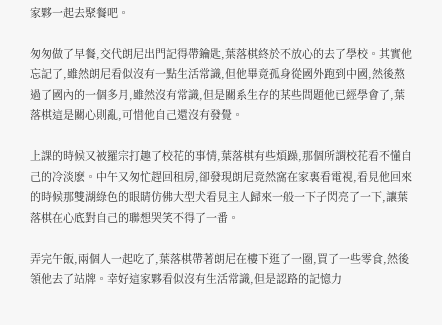家夥一起去聚餐吧。

匆匆做了早餐,交代朗尼出門記得帶鑰匙,葉落棋終於不放心的去了學校。其實他忘記了,雖然朗尼看似沒有一點生活常識,但他畢竟孤身從國外跑到中國,然後熬過了國內的一個多月,雖然沒有常識,但是關系生存的某些問題他已經學會了,葉落棋這是關心則亂,可惜他自己還沒有發覺。

上課的時候又被羅宗打趣了校花的事情,葉落棋有些煩躁,那個所謂校花看不懂自己的冷淡麽。中午又匆忙趕回租房,卻發現朗尼竟然窩在家裏看電視,看見他回來的時候那雙湖綠色的眼睛仿佛大型犬看見主人歸來一般一下子閃亮了一下,讓葉落棋在心底對自己的聯想哭笑不得了一番。

弄完午飯,兩個人一起吃了,葉落棋帶著朗尼在樓下逛了一圈,買了一些零食,然後領他去了站牌。幸好這家夥看似沒有生活常識,但是認路的記憶力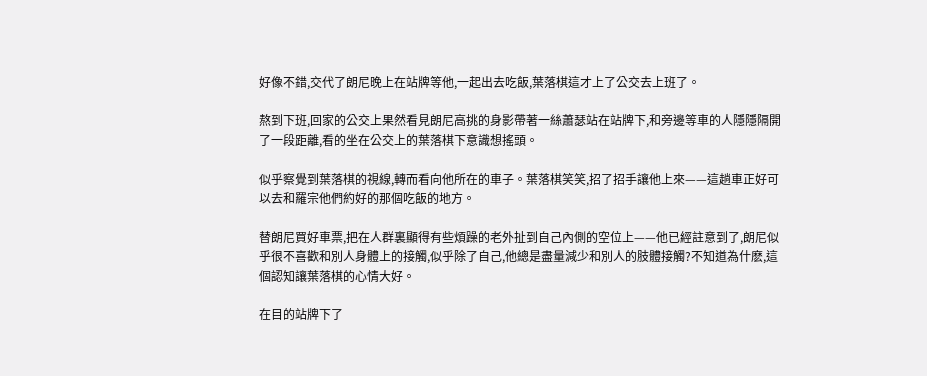好像不錯,交代了朗尼晚上在站牌等他,一起出去吃飯,葉落棋這才上了公交去上班了。

熬到下班,回家的公交上果然看見朗尼高挑的身影帶著一絲蕭瑟站在站牌下,和旁邊等車的人隱隱隔開了一段距離,看的坐在公交上的葉落棋下意識想搖頭。

似乎察覺到葉落棋的視線,轉而看向他所在的車子。葉落棋笑笑,招了招手讓他上來——這趟車正好可以去和羅宗他們約好的那個吃飯的地方。

替朗尼買好車票,把在人群裏顯得有些煩躁的老外扯到自己內側的空位上——他已經註意到了,朗尼似乎很不喜歡和別人身體上的接觸,似乎除了自己,他總是盡量減少和別人的肢體接觸?不知道為什麽,這個認知讓葉落棋的心情大好。

在目的站牌下了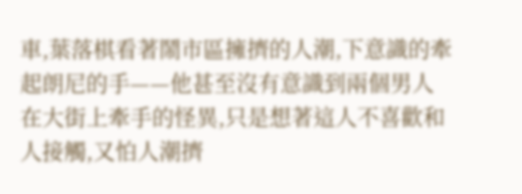車,葉落棋看著鬧市區擁擠的人潮,下意識的牽起朗尼的手——他甚至沒有意識到兩個男人在大街上牽手的怪異,只是想著這人不喜歡和人接觸,又怕人潮擠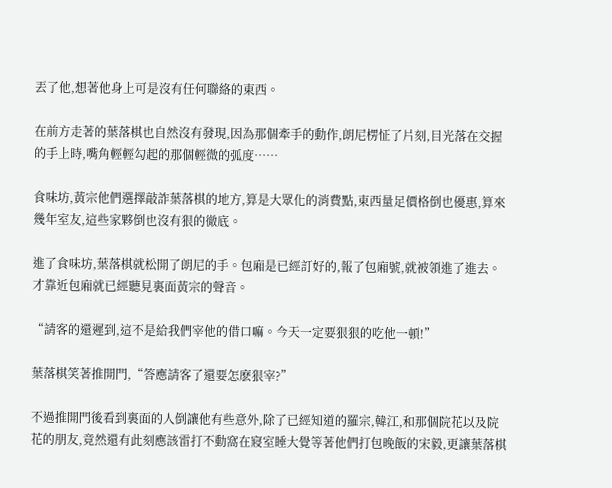丟了他,想著他身上可是沒有任何聯絡的東西。

在前方走著的葉落棋也自然沒有發現,因為那個牽手的動作,朗尼楞怔了片刻,目光落在交握的手上時,嘴角輕輕勾起的那個輕微的弧度……

食味坊,黃宗他們選擇敲詐葉落棋的地方,算是大眾化的消費點,東西量足價格倒也優惠,算來幾年室友,這些家夥倒也沒有狠的徹底。

進了食味坊,葉落棋就松開了朗尼的手。包廂是已經訂好的,報了包廂號,就被領進了進去。才靠近包廂就已經聽見裏面黃宗的聲音。

“請客的還遲到,這不是給我們宰他的借口嘛。今天一定要狠狠的吃他一頓!”

葉落棋笑著推開門,“答應請客了還要怎麽狠宰?”

不過推開門後看到裏面的人倒讓他有些意外,除了已經知道的羅宗,韓江,和那個院花以及院花的朋友,竟然還有此刻應該雷打不動窩在寢室睡大覺等著他們打包晚飯的宋毅,更讓葉落棋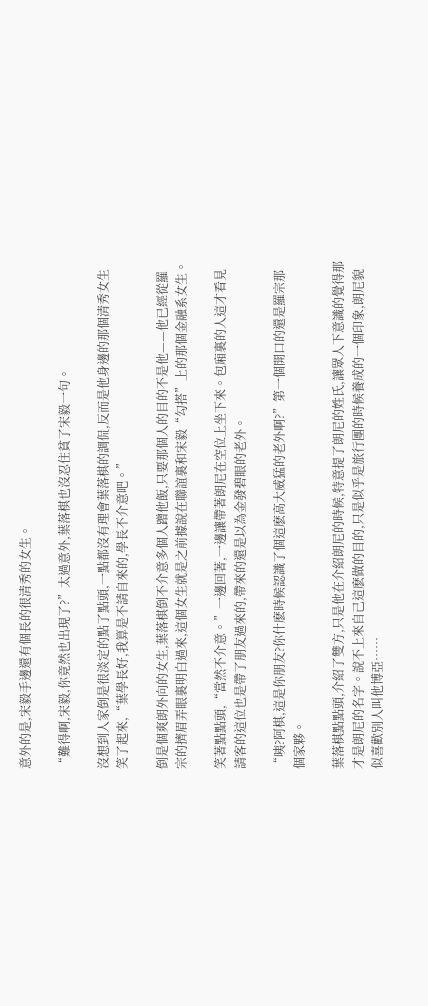意外的是,宋毅手邊還有個長的很清秀的女生。

“難得啊,宋毅,你竟然也出現了?”太過意外,葉落棋也沒忍住貧了宋毅一句。

沒想到人家倒是很淡定的點了點頭,一點都沒有理會葉落棋的調侃,反而是他身邊的那個清秀女生笑了起來,“葉學長好,我算是不請自來的,學長不介意吧。”

倒是個爽朗外向的女生,葉落棋倒不介意多個人蹭他飯,只要那個人的目的不是他——他已經從羅宗的擠眉弄眼裏明白過來,這個女生就是之前據說在聯誼裏和宋毅“勾搭”上的那個金融系女生。

笑著點點頭,“當然不介意。”一邊回著,一邊讓帶著朗尼在空位上坐下來。包廂裏的人這才看見請客的這位也是帶了朋友過來的,帶來的還是以為金發碧眼的老外。

“咦?阿棋,這是你朋友?你什麽時候認識了個這麽高大威猛的老外啊?”第一個開口的還是羅宗那個家夥。

葉落棋點點頭,介紹了雙方,只是他在介紹朗尼的時候,特意提了朗尼的姓氏,讓眾人下意識的覺得那才是朗尼的名字。說不上來自己這麽做的目的,只是似乎是旅行團的時候養成的一個印象,朗尼貌似喜歡別人叫他博亞……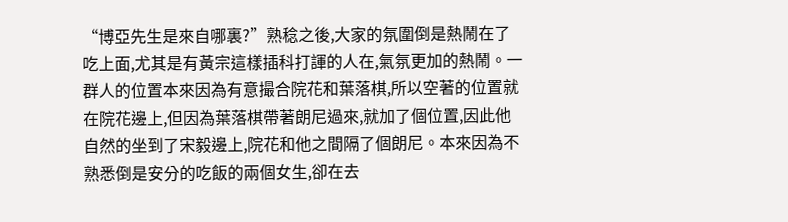“博亞先生是來自哪裏?”熟稔之後,大家的氛圍倒是熱鬧在了吃上面,尤其是有黃宗這樣插科打諢的人在,氣氛更加的熱鬧。一群人的位置本來因為有意撮合院花和葉落棋,所以空著的位置就在院花邊上,但因為葉落棋帶著朗尼過來,就加了個位置,因此他自然的坐到了宋毅邊上,院花和他之間隔了個朗尼。本來因為不熟悉倒是安分的吃飯的兩個女生,卻在去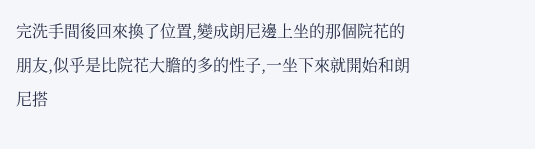完洗手間後回來換了位置,變成朗尼邊上坐的那個院花的朋友,似乎是比院花大膽的多的性子,一坐下來就開始和朗尼搭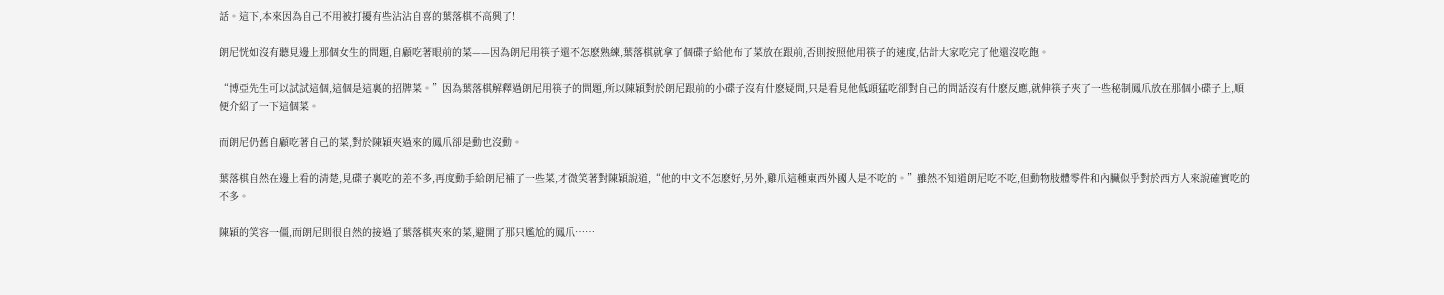話。這下,本來因為自己不用被打擾有些沾沾自喜的葉落棋不高興了!

朗尼恍如沒有聽見邊上那個女生的問題,自顧吃著眼前的菜——因為朗尼用筷子還不怎麽熟練,葉落棋就拿了個碟子給他布了菜放在跟前,否則按照他用筷子的速度,估計大家吃完了他還沒吃飽。

“博亞先生可以試試這個,這個是這裏的招牌菜。”因為葉落棋解釋過朗尼用筷子的問題,所以陳穎對於朗尼跟前的小碟子沒有什麽疑問,只是看見他低頭猛吃卻對自己的問話沒有什麽反應,就伸筷子夾了一些秘制鳳爪放在那個小碟子上,順便介紹了一下這個菜。

而朗尼仍舊自顧吃著自己的菜,對於陳穎夾過來的鳳爪卻是動也沒動。

葉落棋自然在邊上看的清楚,見碟子裏吃的差不多,再度動手給朗尼補了一些菜,才微笑著對陳穎說道,“他的中文不怎麽好,另外,雞爪這種東西外國人是不吃的。”雖然不知道朗尼吃不吃,但動物肢體零件和內臟似乎對於西方人來說確實吃的不多。

陳穎的笑容一僵,而朗尼則很自然的接過了葉落棋夾來的菜,避開了那只尷尬的鳳爪……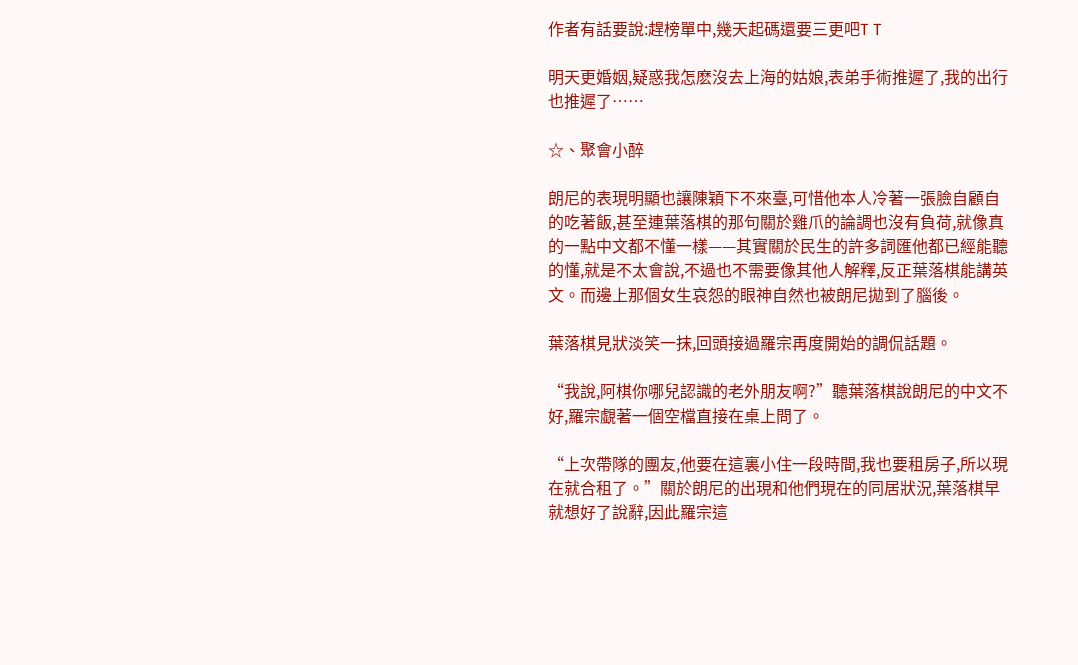作者有話要說:趕榜單中,幾天起碼還要三更吧T T

明天更婚姻,疑惑我怎麽沒去上海的姑娘,表弟手術推遲了,我的出行也推遲了……

☆、聚會小醉

朗尼的表現明顯也讓陳穎下不來臺,可惜他本人冷著一張臉自顧自的吃著飯,甚至連葉落棋的那句關於雞爪的論調也沒有負荷,就像真的一點中文都不懂一樣——其實關於民生的許多詞匯他都已經能聽的懂,就是不太會說,不過也不需要像其他人解釋,反正葉落棋能講英文。而邊上那個女生哀怨的眼神自然也被朗尼拋到了腦後。

葉落棋見狀淡笑一抹,回頭接過羅宗再度開始的調侃話題。

“我說,阿棋你哪兒認識的老外朋友啊?”聽葉落棋說朗尼的中文不好,羅宗覷著一個空檔直接在桌上問了。

“上次帶隊的團友,他要在這裏小住一段時間,我也要租房子,所以現在就合租了。”關於朗尼的出現和他們現在的同居狀況,葉落棋早就想好了說辭,因此羅宗這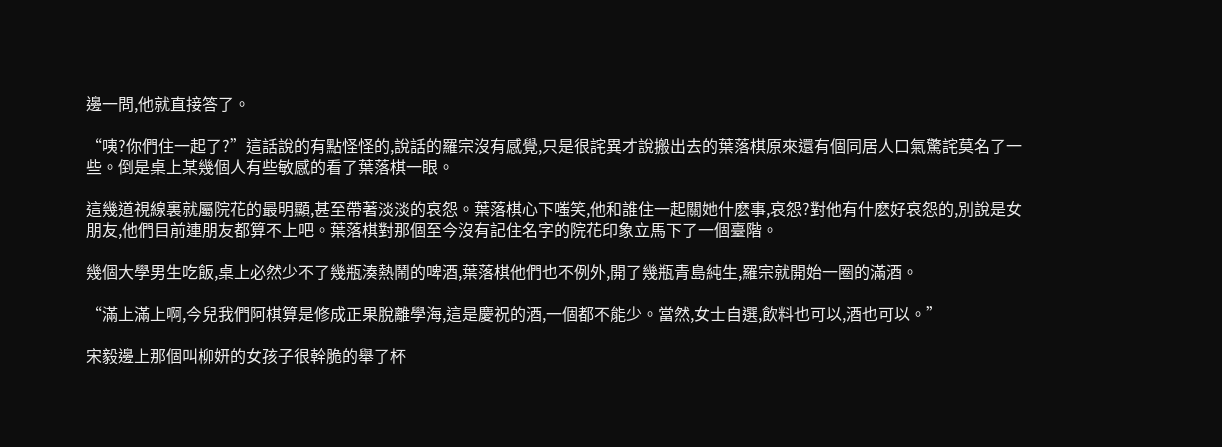邊一問,他就直接答了。

“咦?你們住一起了?”這話說的有點怪怪的,說話的羅宗沒有感覺,只是很詫異才說搬出去的葉落棋原來還有個同居人口氣驚詫莫名了一些。倒是桌上某幾個人有些敏感的看了葉落棋一眼。

這幾道視線裏就屬院花的最明顯,甚至帶著淡淡的哀怨。葉落棋心下嗤笑,他和誰住一起關她什麽事,哀怨?對他有什麽好哀怨的,別說是女朋友,他們目前連朋友都算不上吧。葉落棋對那個至今沒有記住名字的院花印象立馬下了一個臺階。

幾個大學男生吃飯,桌上必然少不了幾瓶湊熱鬧的啤酒,葉落棋他們也不例外,開了幾瓶青島純生,羅宗就開始一圈的滿酒。

“滿上滿上啊,今兒我們阿棋算是修成正果脫離學海,這是慶祝的酒,一個都不能少。當然,女士自選,飲料也可以,酒也可以。”

宋毅邊上那個叫柳妍的女孩子很幹脆的舉了杯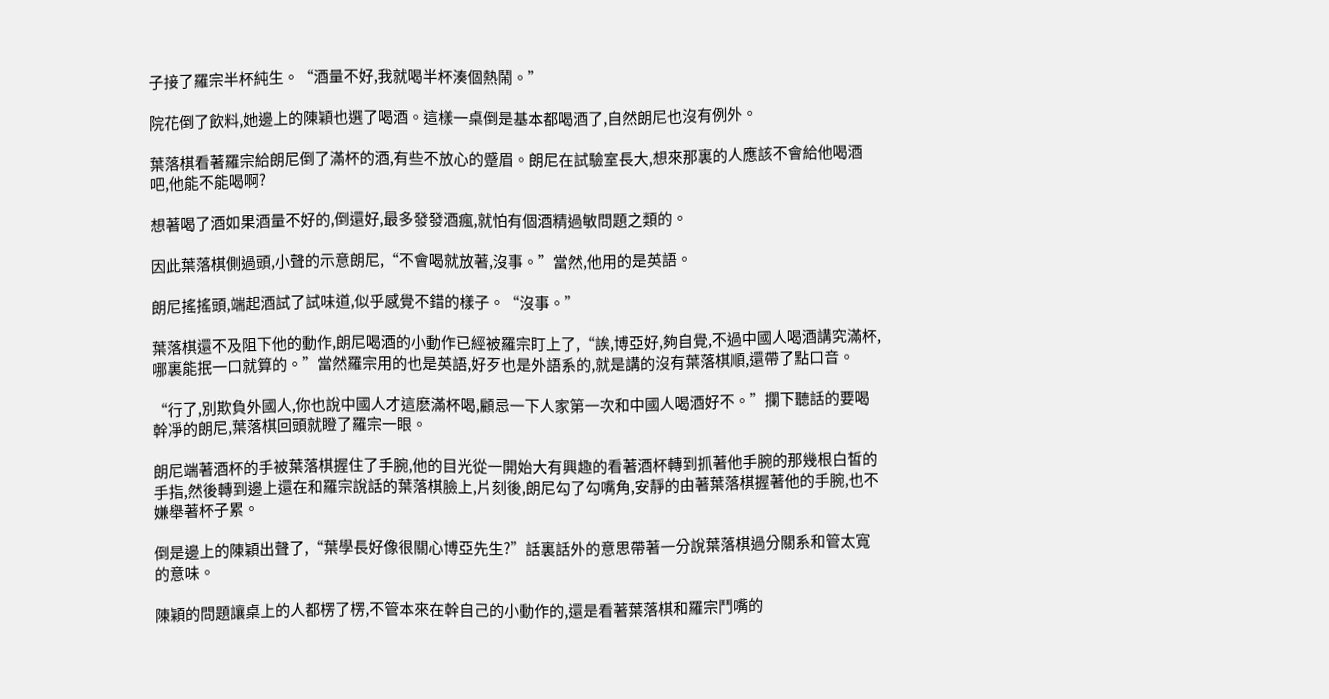子接了羅宗半杯純生。“酒量不好,我就喝半杯湊個熱鬧。”

院花倒了飲料,她邊上的陳穎也選了喝酒。這樣一桌倒是基本都喝酒了,自然朗尼也沒有例外。

葉落棋看著羅宗給朗尼倒了滿杯的酒,有些不放心的蹙眉。朗尼在試驗室長大,想來那裏的人應該不會給他喝酒吧,他能不能喝啊?

想著喝了酒如果酒量不好的,倒還好,最多發發酒瘋,就怕有個酒精過敏問題之類的。

因此葉落棋側過頭,小聲的示意朗尼,“不會喝就放著,沒事。”當然,他用的是英語。

朗尼搖搖頭,端起酒試了試味道,似乎感覺不錯的樣子。“沒事。”

葉落棋還不及阻下他的動作,朗尼喝酒的小動作已經被羅宗盯上了,“誒,博亞好,夠自覺,不過中國人喝酒講究滿杯,哪裏能抿一口就算的。”當然羅宗用的也是英語,好歹也是外語系的,就是講的沒有葉落棋順,還帶了點口音。

“行了,別欺負外國人,你也說中國人才這麽滿杯喝,顧忌一下人家第一次和中國人喝酒好不。”攔下聽話的要喝幹凈的朗尼,葉落棋回頭就瞪了羅宗一眼。

朗尼端著酒杯的手被葉落棋握住了手腕,他的目光從一開始大有興趣的看著酒杯轉到抓著他手腕的那幾根白皙的手指,然後轉到邊上還在和羅宗說話的葉落棋臉上,片刻後,朗尼勾了勾嘴角,安靜的由著葉落棋握著他的手腕,也不嫌舉著杯子累。

倒是邊上的陳穎出聲了,“葉學長好像很關心博亞先生?”話裏話外的意思帶著一分說葉落棋過分關系和管太寬的意味。

陳穎的問題讓桌上的人都楞了楞,不管本來在幹自己的小動作的,還是看著葉落棋和羅宗鬥嘴的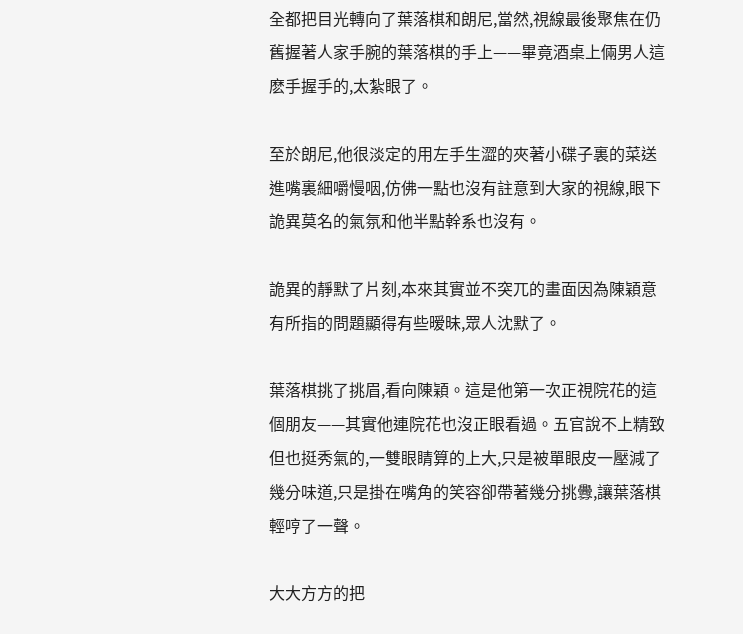全都把目光轉向了葉落棋和朗尼,當然,視線最後聚焦在仍舊握著人家手腕的葉落棋的手上——畢竟酒桌上倆男人這麽手握手的,太紮眼了。

至於朗尼,他很淡定的用左手生澀的夾著小碟子裏的菜送進嘴裏細嚼慢咽,仿佛一點也沒有註意到大家的視線,眼下詭異莫名的氣氛和他半點幹系也沒有。

詭異的靜默了片刻,本來其實並不突兀的畫面因為陳穎意有所指的問題顯得有些暧昧,眾人沈默了。

葉落棋挑了挑眉,看向陳穎。這是他第一次正視院花的這個朋友——其實他連院花也沒正眼看過。五官說不上精致但也挺秀氣的,一雙眼睛算的上大,只是被單眼皮一壓減了幾分味道,只是掛在嘴角的笑容卻帶著幾分挑釁,讓葉落棋輕哼了一聲。

大大方方的把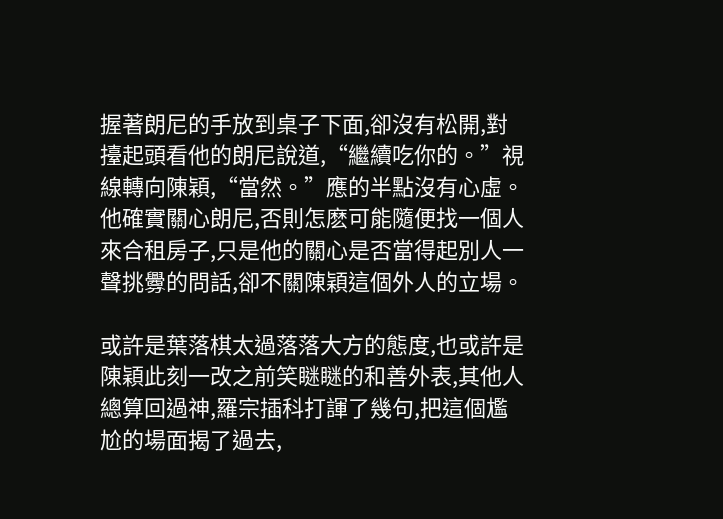握著朗尼的手放到桌子下面,卻沒有松開,對擡起頭看他的朗尼說道,“繼續吃你的。”視線轉向陳穎,“當然。”應的半點沒有心虛。他確實關心朗尼,否則怎麽可能隨便找一個人來合租房子,只是他的關心是否當得起別人一聲挑釁的問話,卻不關陳穎這個外人的立場。

或許是葉落棋太過落落大方的態度,也或許是陳穎此刻一改之前笑瞇瞇的和善外表,其他人總算回過神,羅宗插科打諢了幾句,把這個尷尬的場面揭了過去,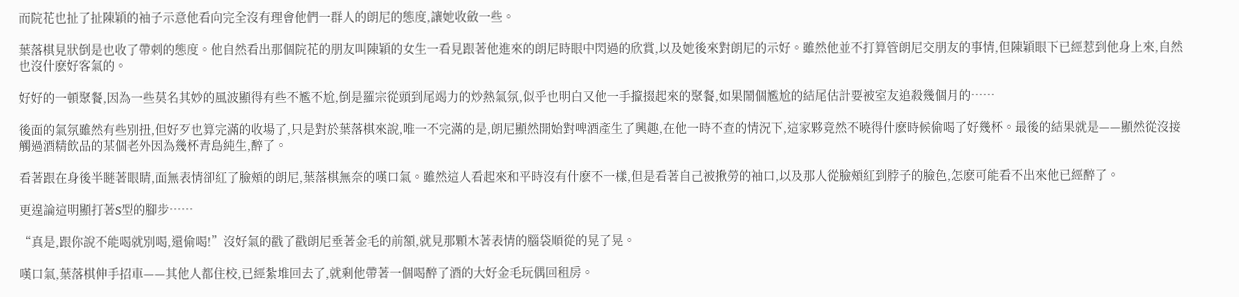而院花也扯了扯陳穎的袖子示意他看向完全沒有理會他們一群人的朗尼的態度,讓她收斂一些。

葉落棋見狀倒是也收了帶刺的態度。他自然看出那個院花的朋友叫陳穎的女生一看見跟著他進來的朗尼時眼中閃過的欣賞,以及她後來對朗尼的示好。雖然他並不打算管朗尼交朋友的事情,但陳穎眼下已經惹到他身上來,自然也沒什麽好客氣的。

好好的一頓聚餐,因為一些莫名其妙的風波顯得有些不尷不尬,倒是羅宗從頭到尾竭力的炒熱氣氛,似乎也明白又他一手攛掇起來的聚餐,如果鬧個尷尬的結尾估計要被室友追殺幾個月的……

後面的氣氛雖然有些別扭,但好歹也算完滿的收場了,只是對於葉落棋來說,唯一不完滿的是,朗尼顯然開始對啤酒產生了興趣,在他一時不查的情況下,這家夥竟然不曉得什麽時候偷喝了好幾杯。最後的結果就是——顯然從沒接觸過酒精飲品的某個老外因為幾杯青島純生,醉了。

看著跟在身後半瞇著眼睛,面無表情卻紅了臉頰的朗尼,葉落棋無奈的嘆口氣。雖然這人看起來和平時沒有什麽不一樣,但是看著自己被揪勞的袖口,以及那人從臉頰紅到脖子的臉色,怎麽可能看不出來他已經醉了。

更遑論這明顯打著S型的腳步……

“真是,跟你說不能喝就別喝,還偷喝!”沒好氣的戳了戳朗尼垂著金毛的前額,就見那顆木著表情的腦袋順從的晃了晃。

嘆口氣,葉落棋伸手招車——其他人都住校,已經紮堆回去了,就剩他帶著一個喝醉了酒的大好金毛玩偶回租房。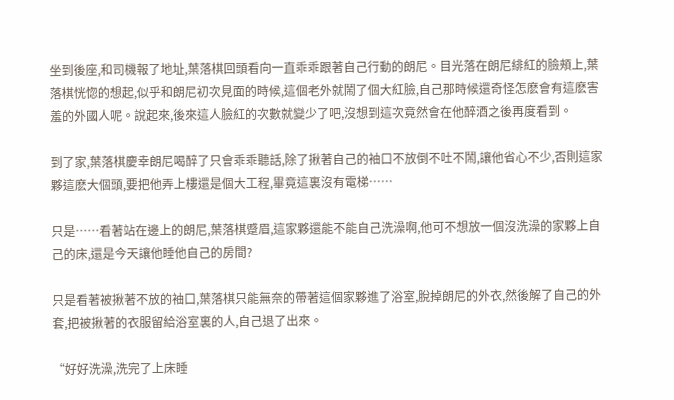坐到後座,和司機報了地址,葉落棋回頭看向一直乖乖跟著自己行動的朗尼。目光落在朗尼緋紅的臉頰上,葉落棋恍惚的想起,似乎和朗尼初次見面的時候,這個老外就鬧了個大紅臉,自己那時候還奇怪怎麽會有這麽害羞的外國人呢。說起來,後來這人臉紅的次數就變少了吧,沒想到這次竟然會在他醉酒之後再度看到。

到了家,葉落棋慶幸朗尼喝醉了只會乖乖聽話,除了揪著自己的袖口不放倒不吐不鬧,讓他省心不少,否則這家夥這麽大個頭,要把他弄上樓還是個大工程,畢竟這裏沒有電梯……

只是……看著站在邊上的朗尼,葉落棋蹙眉,這家夥還能不能自己洗澡啊,他可不想放一個沒洗澡的家夥上自己的床,還是今天讓他睡他自己的房間?

只是看著被揪著不放的袖口,葉落棋只能無奈的帶著這個家夥進了浴室,脫掉朗尼的外衣,然後解了自己的外套,把被揪著的衣服留給浴室裏的人,自己退了出來。

“好好洗澡,洗完了上床睡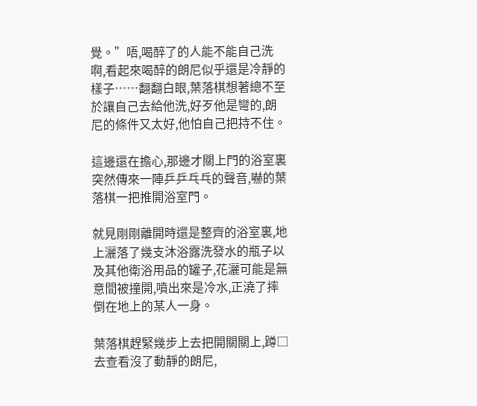覺。”唔,喝醉了的人能不能自己洗啊,看起來喝醉的朗尼似乎還是冷靜的樣子……翻翻白眼,葉落棋想著總不至於讓自己去給他洗,好歹他是彎的,朗尼的條件又太好,他怕自己把持不住。

這邊還在擔心,那邊才關上門的浴室裏突然傳來一陣乒乒乓乓的聲音,嚇的葉落棋一把推開浴室門。

就見剛剛離開時還是整齊的浴室裏,地上灑落了幾支沐浴露洗發水的瓶子以及其他衛浴用品的罐子,花灑可能是無意間被撞開,噴出來是冷水,正澆了摔倒在地上的某人一身。

葉落棋趕緊幾步上去把開關關上,蹲□去查看沒了動靜的朗尼,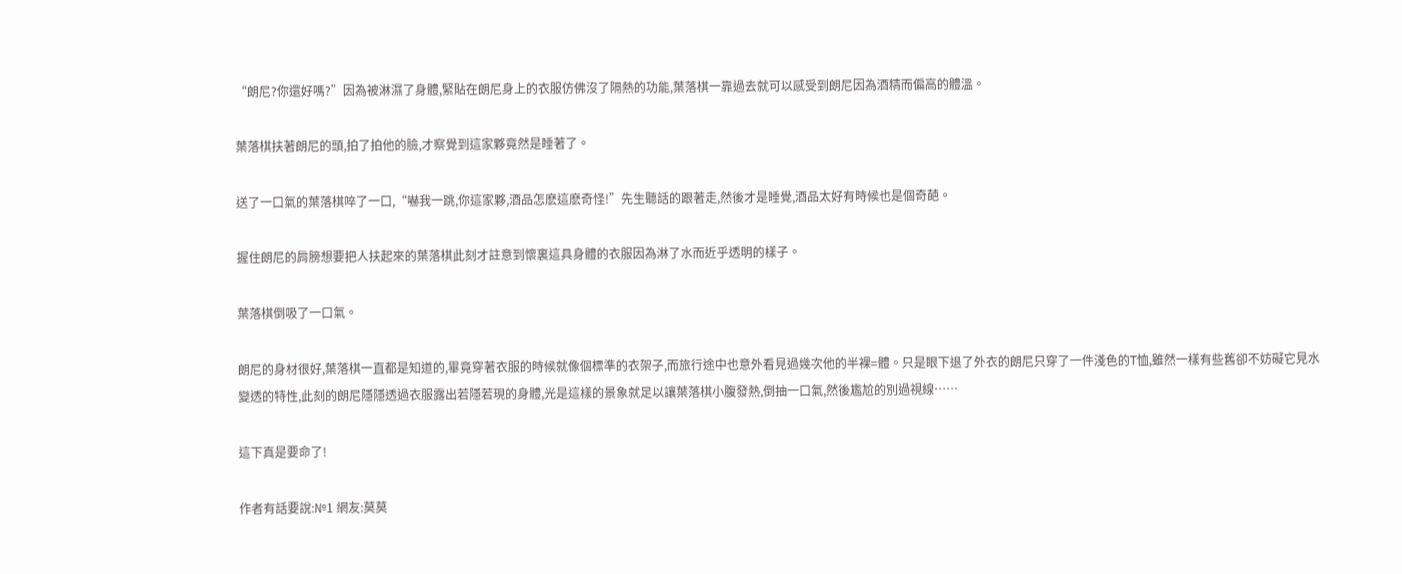“朗尼?你還好嗎?”因為被淋濕了身體,緊貼在朗尼身上的衣服仿佛沒了隔熱的功能,葉落棋一靠過去就可以感受到朗尼因為酒精而偏高的體溫。

葉落棋扶著朗尼的頭,拍了拍他的臉,才察覺到這家夥竟然是睡著了。

送了一口氣的葉落棋啐了一口,“嚇我一跳,你這家夥,酒品怎麽這麽奇怪!”先生聽話的跟著走,然後才是睡覺,酒品太好有時候也是個奇葩。

握住朗尼的肩膀想要把人扶起來的葉落棋此刻才註意到懷裏這具身體的衣服因為淋了水而近乎透明的樣子。

葉落棋倒吸了一口氣。

朗尼的身材很好,葉落棋一直都是知道的,畢竟穿著衣服的時候就像個標準的衣架子,而旅行途中也意外看見過幾次他的半裸=體。只是眼下退了外衣的朗尼只穿了一件淺色的T恤,雖然一樣有些舊卻不妨礙它見水變透的特性,此刻的朗尼隱隱透過衣服露出若隱若現的身體,光是這樣的景象就足以讓葉落棋小腹發熱,倒抽一口氣,然後尷尬的別過視線……

這下真是要命了!

作者有話要說:№1 網友:莫莫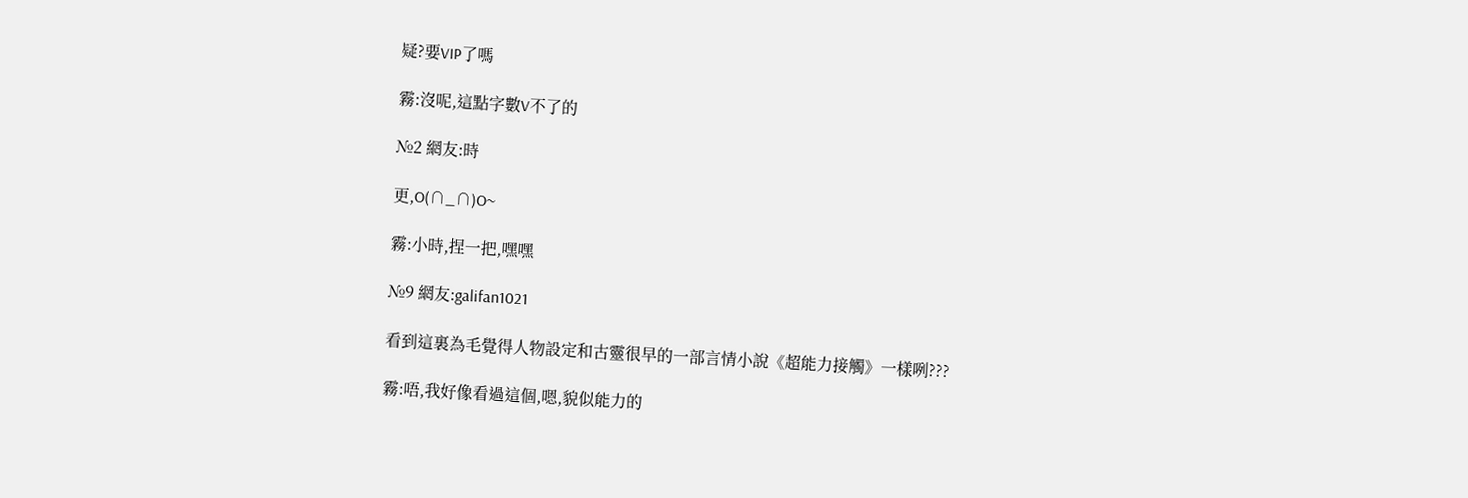疑?要VIP了嗎

霧:沒呢,這點字數V不了的

№2 網友:時

更,O(∩_∩)O~

霧:小時,捏一把,嘿嘿

№9 網友:galifan1021

看到這裏為毛覺得人物設定和古靈很早的一部言情小說《超能力接觸》一樣咧???

霧:唔,我好像看過這個,嗯,貌似能力的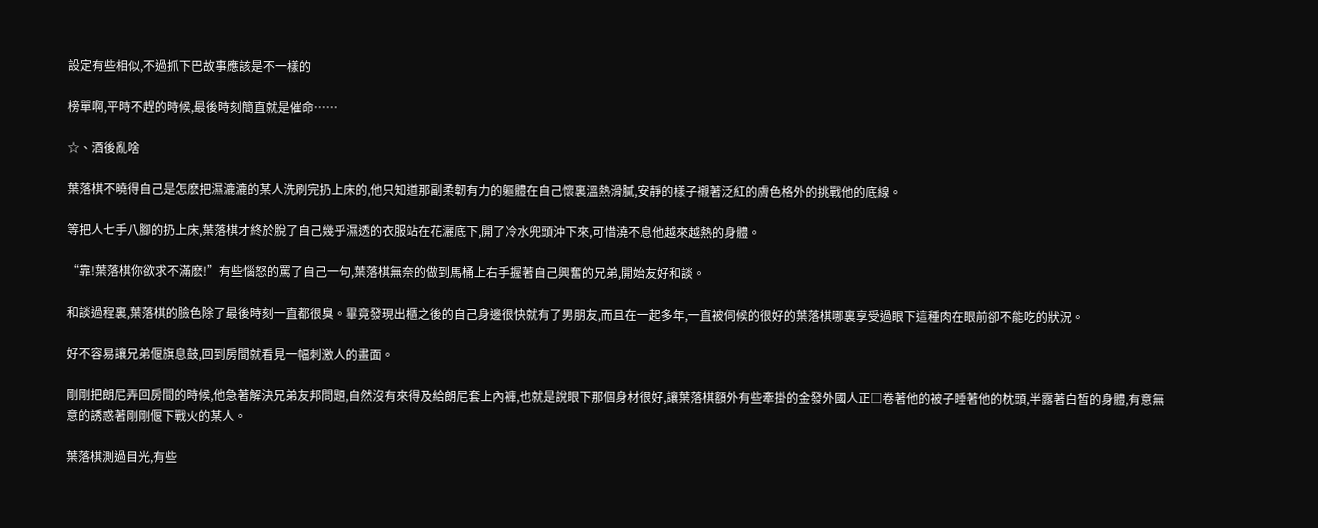設定有些相似,不過抓下巴故事應該是不一樣的

榜單啊,平時不趕的時候,最後時刻簡直就是催命……

☆、酒後亂啥

葉落棋不曉得自己是怎麽把濕漉漉的某人洗刷完扔上床的,他只知道那副柔韌有力的軀體在自己懷裏溫熱滑膩,安靜的樣子襯著泛紅的膚色格外的挑戰他的底線。

等把人七手八腳的扔上床,葉落棋才終於脫了自己幾乎濕透的衣服站在花灑底下,開了冷水兜頭沖下來,可惜澆不息他越來越熱的身體。

“靠!葉落棋你欲求不滿麽!”有些惱怒的罵了自己一句,葉落棋無奈的做到馬桶上右手握著自己興奮的兄弟,開始友好和談。

和談過程裏,葉落棋的臉色除了最後時刻一直都很臭。畢竟發現出櫃之後的自己身邊很快就有了男朋友,而且在一起多年,一直被伺候的很好的葉落棋哪裏享受過眼下這種肉在眼前卻不能吃的狀況。

好不容易讓兄弟偃旗息鼓,回到房間就看見一幅刺激人的畫面。

剛剛把朗尼弄回房間的時候,他急著解決兄弟友邦問題,自然沒有來得及給朗尼套上內褲,也就是說眼下那個身材很好,讓葉落棋額外有些牽掛的金發外國人正□卷著他的被子睡著他的枕頭,半露著白皙的身體,有意無意的誘惑著剛剛偃下戰火的某人。

葉落棋測過目光,有些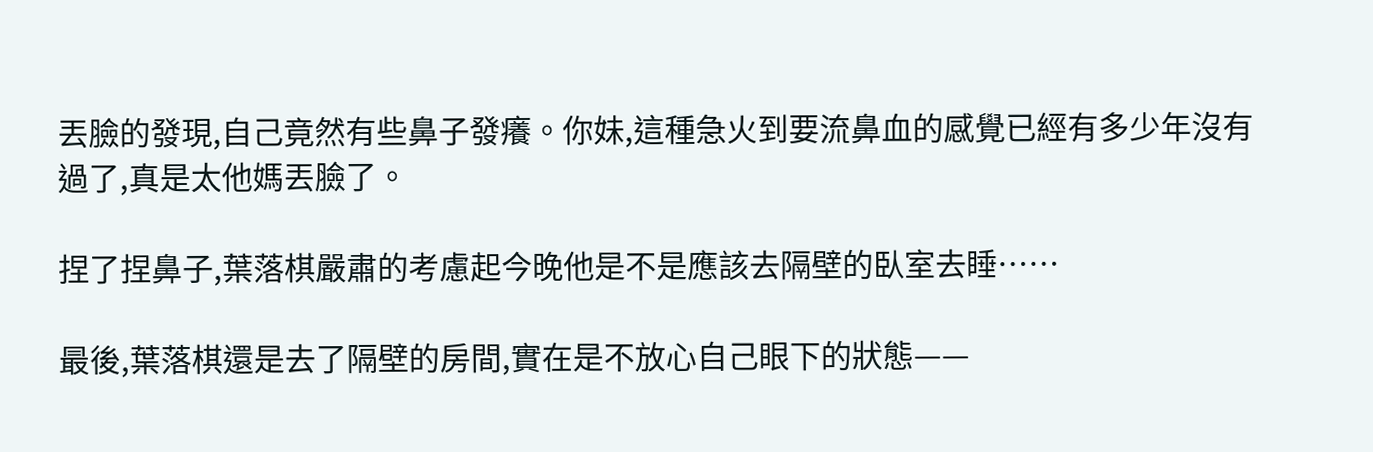丟臉的發現,自己竟然有些鼻子發癢。你妹,這種急火到要流鼻血的感覺已經有多少年沒有過了,真是太他媽丟臉了。

捏了捏鼻子,葉落棋嚴肅的考慮起今晚他是不是應該去隔壁的臥室去睡……

最後,葉落棋還是去了隔壁的房間,實在是不放心自己眼下的狀態——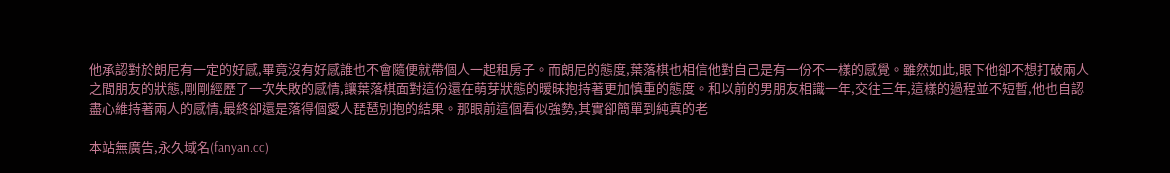他承認對於朗尼有一定的好感,畢竟沒有好感誰也不會隨便就帶個人一起租房子。而朗尼的態度,葉落棋也相信他對自己是有一份不一樣的感覺。雖然如此,眼下他卻不想打破兩人之間朋友的狀態,剛剛經歷了一次失敗的感情,讓葉落棋面對這份還在萌芽狀態的暧昧抱持著更加慎重的態度。和以前的男朋友相識一年,交往三年,這樣的過程並不短暫,他也自認盡心維持著兩人的感情,最終卻還是落得個愛人琵琶別抱的結果。那眼前這個看似強勢,其實卻簡單到純真的老

本站無廣告,永久域名(fanyan.cc)